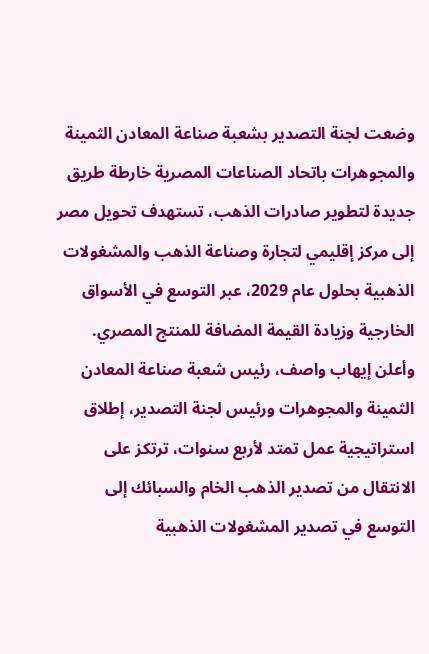وضعت لجنة التصدير بشعبة صناعة المعادن الثمينة والمجوهرات باتحاد الصناعات المصرية خارطة طريق جديدة لتطوير صادرات الذهب، تستهدف تحويل مصر إلى مركز إقليمي لتجارة وصناعة الذهب والمشغولات الذهبية بحلول عام 2029، عبر التوسع في الأسواق الخارجية وزيادة القيمة المضافة للمنتج المصري.
وأعلن إيهاب واصف، رئيس شعبة صناعة المعادن الثمينة والمجوهرات ورئيس لجنة التصدير، إطلاق استراتيجية عمل تمتد لأربع سنوات، ترتكز على الانتقال من تصدير الذهب الخام والسبائك إلى التوسع في تصدير المشغولات الذهبية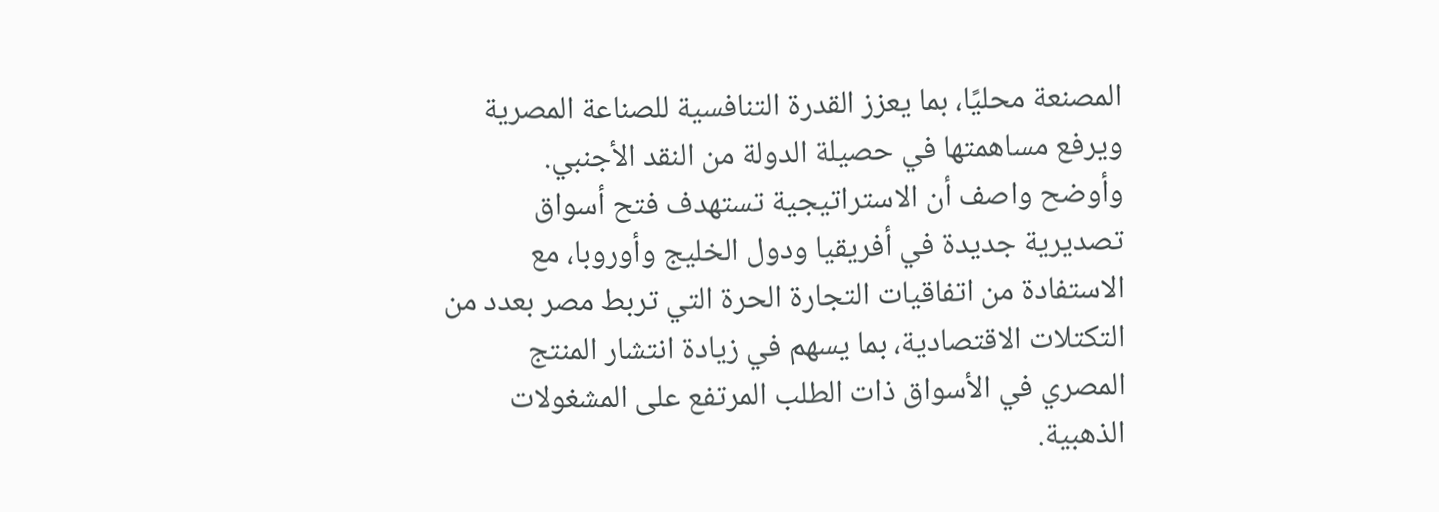المصنعة محليًا، بما يعزز القدرة التنافسية للصناعة المصرية ويرفع مساهمتها في حصيلة الدولة من النقد الأجنبي.
وأوضح واصف أن الاستراتيجية تستهدف فتح أسواق تصديرية جديدة في أفريقيا ودول الخليج وأوروبا، مع الاستفادة من اتفاقيات التجارة الحرة التي تربط مصر بعدد من التكتلات الاقتصادية، بما يسهم في زيادة انتشار المنتج المصري في الأسواق ذات الطلب المرتفع على المشغولات الذهبية.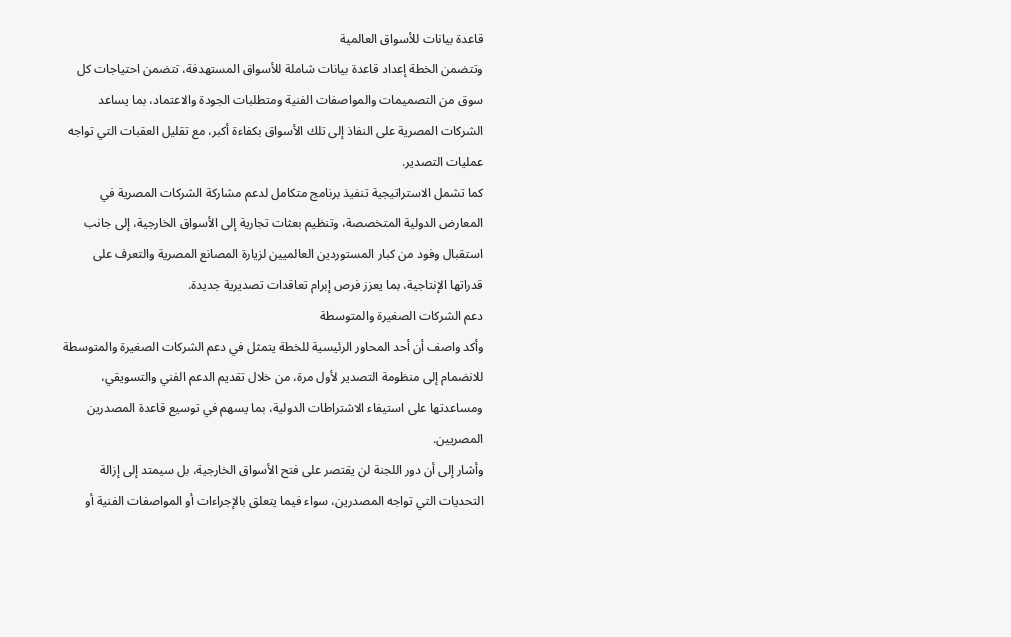قاعدة بيانات للأسواق العالمية
وتتضمن الخطة إعداد قاعدة بيانات شاملة للأسواق المستهدفة، تتضمن احتياجات كل سوق من التصميمات والمواصفات الفنية ومتطلبات الجودة والاعتماد، بما يساعد الشركات المصرية على النفاذ إلى تلك الأسواق بكفاءة أكبر، مع تقليل العقبات التي تواجه عمليات التصدير.
كما تشمل الاستراتيجية تنفيذ برنامج متكامل لدعم مشاركة الشركات المصرية في المعارض الدولية المتخصصة، وتنظيم بعثات تجارية إلى الأسواق الخارجية، إلى جانب استقبال وفود من كبار المستوردين العالميين لزيارة المصانع المصرية والتعرف على قدراتها الإنتاجية، بما يعزز فرص إبرام تعاقدات تصديرية جديدة.
دعم الشركات الصغيرة والمتوسطة
وأكد واصف أن أحد المحاور الرئيسية للخطة يتمثل في دعم الشركات الصغيرة والمتوسطة للانضمام إلى منظومة التصدير لأول مرة، من خلال تقديم الدعم الفني والتسويقي، ومساعدتها على استيفاء الاشتراطات الدولية، بما يسهم في توسيع قاعدة المصدرين المصريين.
وأشار إلى أن دور اللجنة لن يقتصر على فتح الأسواق الخارجية، بل سيمتد إلى إزالة التحديات التي تواجه المصدرين، سواء فيما يتعلق بالإجراءات أو المواصفات الفنية أو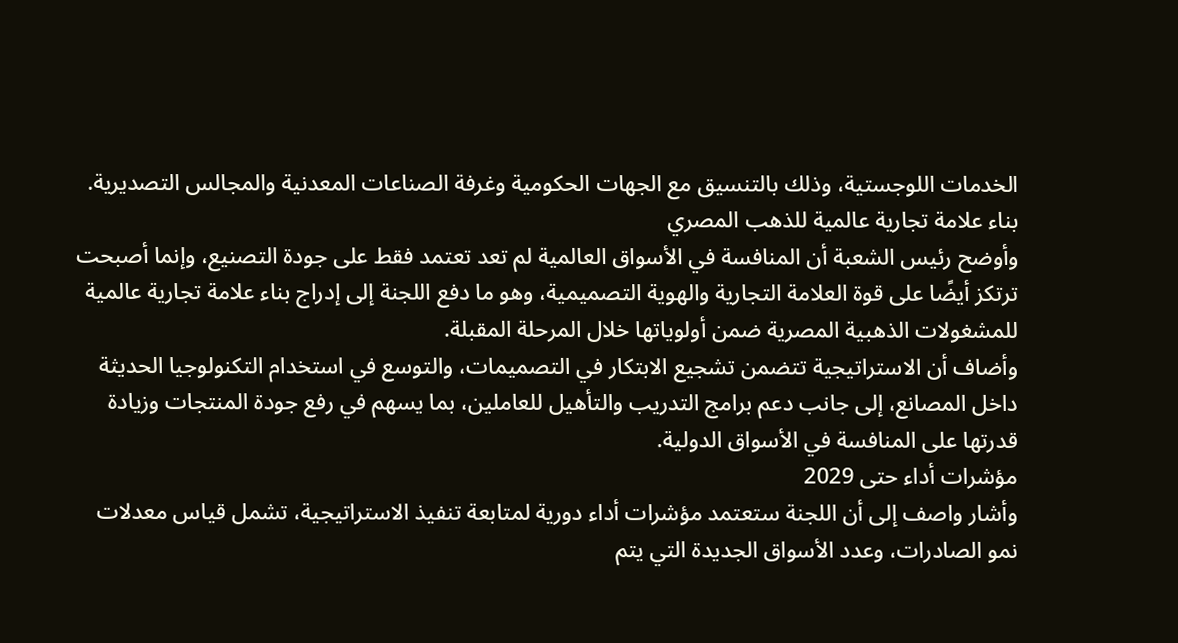الخدمات اللوجستية، وذلك بالتنسيق مع الجهات الحكومية وغرفة الصناعات المعدنية والمجالس التصديرية.
بناء علامة تجارية عالمية للذهب المصري
وأوضح رئيس الشعبة أن المنافسة في الأسواق العالمية لم تعد تعتمد فقط على جودة التصنيع، وإنما أصبحت ترتكز أيضًا على قوة العلامة التجارية والهوية التصميمية، وهو ما دفع اللجنة إلى إدراج بناء علامة تجارية عالمية للمشغولات الذهبية المصرية ضمن أولوياتها خلال المرحلة المقبلة.
وأضاف أن الاستراتيجية تتضمن تشجيع الابتكار في التصميمات، والتوسع في استخدام التكنولوجيا الحديثة داخل المصانع، إلى جانب دعم برامج التدريب والتأهيل للعاملين، بما يسهم في رفع جودة المنتجات وزيادة قدرتها على المنافسة في الأسواق الدولية.
مؤشرات أداء حتى 2029
وأشار واصف إلى أن اللجنة ستعتمد مؤشرات أداء دورية لمتابعة تنفيذ الاستراتيجية، تشمل قياس معدلات نمو الصادرات، وعدد الأسواق الجديدة التي يتم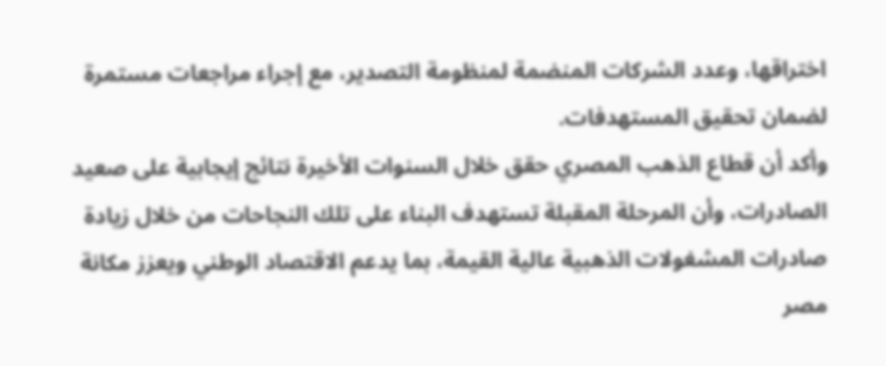اختراقها، وعدد الشركات المنضمة لمنظومة التصدير، مع إجراء مراجعات مستمرة لضمان تحقيق المستهدفات.
وأكد أن قطاع الذهب المصري حقق خلال السنوات الأخيرة نتائج إيجابية على صعيد الصادرات، وأن المرحلة المقبلة تستهدف البناء على تلك النجاحات من خلال زيادة صادرات المشغولات الذهبية عالية القيمة، بما يدعم الاقتصاد الوطني ويعزز مكانة مصر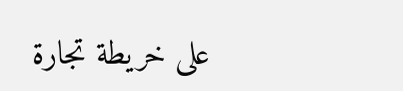على خريطة تجارة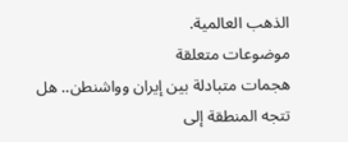الذهب العالمية.
موضوعات متعلقة
هجمات متبادلة بين إيران وواشنطن.. هل تتجه المنطقة إلى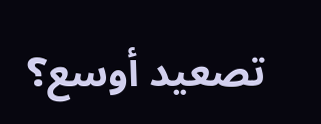تصعيد أوسع؟